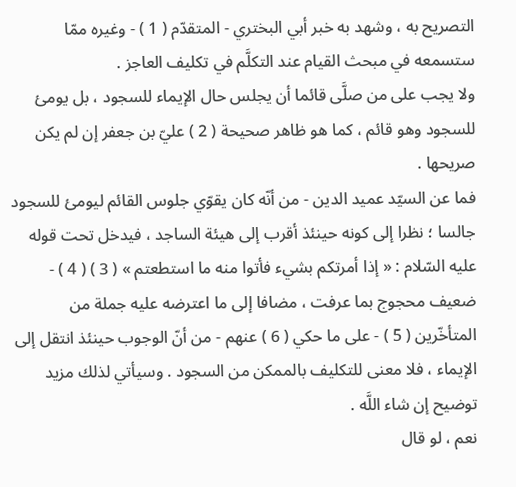التصريح به ، وشهد به خبر أبي البختري - المتقدّم ( 1 ) - وغيره ممّا ستسمعه في مبحث القيام عند التكلَّم في تكليف العاجز .
ولا يجب على من صلَّى قائما أن يجلس حال الإيماء للسجود ، بل يومئ للسجود وهو قائم ، كما هو ظاهر صحيحة ( 2 ) عليّ بن جعفر إن لم يكن صريحها .
فما عن السيّد عميد الدين - من أنّه كان يقوّي جلوس القائم ليومئ للسجود جالسا ؛ نظرا إلى كونه حينئذ أقرب إلى هيئة الساجد ، فيدخل تحت قوله عليه السّلام : « إذا أمرتكم بشيء فأتوا منه ما استطعتم » ( 3 ) ( 4 ) - ضعيف محجوج بما عرفت ، مضافا إلى ما اعترضه عليه جملة من المتأخّرين ( 5 ) - على ما حكي ( 6 ) عنهم - من أنّ الوجوب حينئذ انتقل إلى الإيماء ، فلا معنى للتكليف بالممكن من السجود . وسيأتي لذلك مزيد توضيح إن شاء اللَّه .
نعم ، لو قال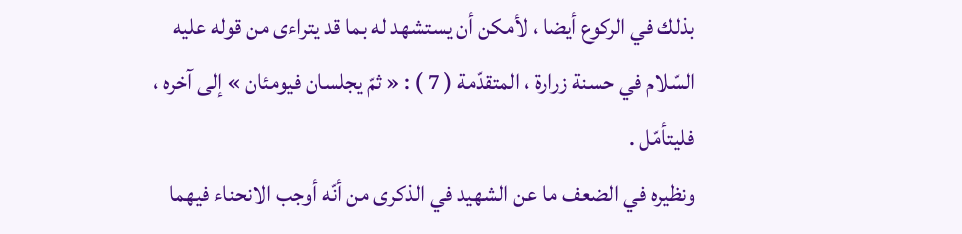بذلك في الركوع أيضا ، لأمكن أن يستشهد له بما قد يتراءى من قوله عليه السّلام في حسنة زرارة ، المتقدّمة ( 7 ) : « ثمّ يجلسان فيومئان » إلى آخره ، فليتأمّل .
ونظيره في الضعف ما عن الشهيد في الذكرى من أنّه أوجب الانحناء فيهما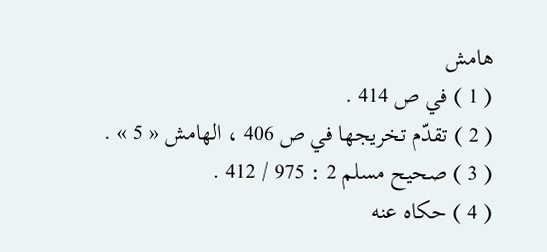هامش
( 1 ) في ص 414 .
( 2 ) تقدّم تخريجها في ص 406 ، الهامش « 5 » .
( 3 ) صحيح مسلم 2 : 975 / 412 .
( 4 ) حكاه عنه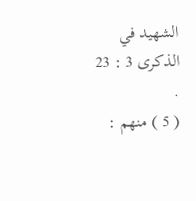الشهيد في الذكرى 3 : 23 .
( 5 ) منهم :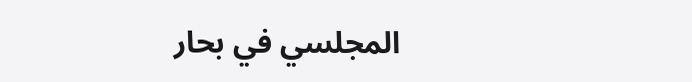المجلسي في بحار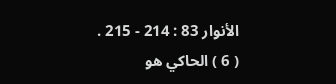الأنوار 83 : 214 - 215 .
( 6 ) الحاكي هو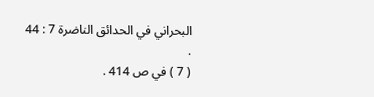البحراني في الحدائق الناضرة 7 : 44 .
( 7 ) في ص 414 .